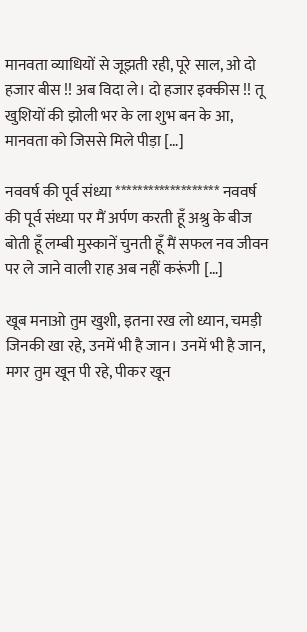मानवता व्याधियों से जूझती रही, पूरे साल, ओ दो हजार बीस !! अब विदा ले। दो हजार इक्कीस !! तू खुशियों की झोली भर के ला शुभ बन के आ, मानवता को जिससे मिले पीड़ा […]

नववर्ष की पूर्व संध्या ******************* नववर्ष की पूर्व संध्या पर मैं अर्पण करती हूँ अश्रु के बीज बोती हूँ लम्बी मुस्कानें चुनती हूँ मैं सफल नव जीवन पर ले जाने वाली राह अब नहीं करूंगी […]

खूब मनाओ तुम खुशी, इतना रख लो ध्यान, चमड़ी जिनकी खा रहे, उनमें भी है जान। उनमें भी है जान, मगर तुम खून पी रहे, पीकर खून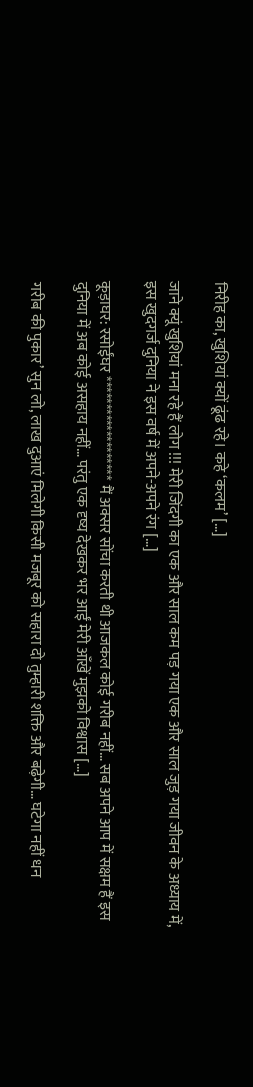निरीह का, खुशियां क्यों ढूंढ रहे। कहे ‘कलम’ […]

जाने क्यूं खुशियां मना रहे हैं लोग !!! मेरी जिंदगी का एक और साल कम पड़ गया एक और साल जुड़ गया जीवन के अध्याय में, इस खुदगर्ज दुनिया ने इस वर्ष में अपने-अपने रंग […]

कूड़ाघर: रसोईंघर ******************* मैं अक्सर सोंचा करती थी आजकल कोई गरीब नहीं… सब अपने आप में सक्षम हैं इस दुनिया में अब कोई असहाय नहीं… परंतु एक दृष्य देखकर भर आईं मेरी आँखें मुझको विश्वास […]

गरीब की पुकार’ सुन लो, लाख दुआएं मिलेगी किसी मजबूर को सहारा दो तुम्हारी शक्ति और बढ़ेगी… घटेगा नहीं धन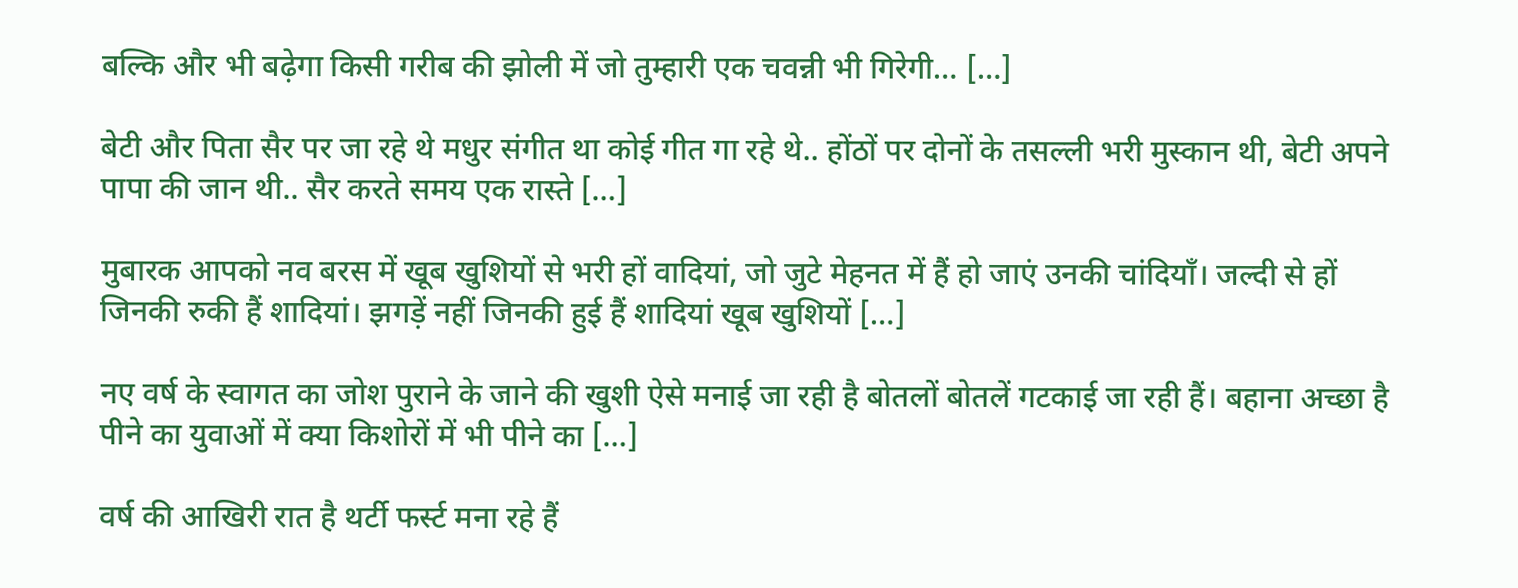बल्कि और भी बढ़ेगा किसी गरीब की झोली में जो तुम्हारी एक चवन्नी भी गिरेगी… […]

बेटी और पिता सैर पर जा रहे थे मधुर संगीत था कोई गीत गा रहे थे.. होंठों पर दोनों के तसल्ली भरी मुस्कान थी, बेटी अपने पापा की जान थी.. सैर करते समय एक रास्ते […]

मुबारक आपको नव बरस में खूब खुशियों से भरी हों वादियां, जो जुटे मेहनत में हैं हो जाएं उनकी चांदियाँ। जल्दी से हों जिनकी रुकी हैं शादियां। झगड़ें नहीं जिनकी हुई हैं शादियां खूब खुशियों […]

नए वर्ष के स्वागत का जोश पुराने के जाने की खुशी ऐसे मनाई जा रही है बोतलों बोतलें गटकाई जा रही हैं। बहाना अच्छा है पीने का युवाओं में क्या किशोरों में भी पीने का […]

वर्ष की आखिरी रात है थर्टी फर्स्ट मना रहे हैं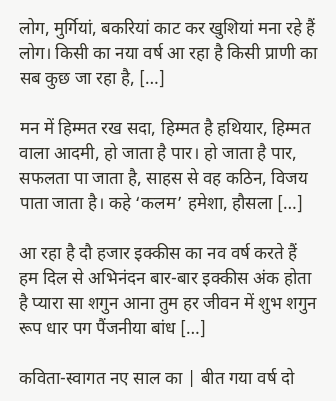लोग, मुर्गियां, बकरियां काट कर खुशियां मना रहे हैं लोग। किसी का नया वर्ष आ रहा है किसी प्राणी का सब कुछ जा रहा है, […]

मन में हिम्मत रख सदा, हिम्मत है हथियार, हिम्मत वाला आदमी, हो जाता है पार। हो जाता है पार, सफलता पा जाता है, साहस से वह कठिन, विजय पाता जाता है। कहे ‘कलम’ हमेशा, हौसला […]

आ रहा है दौ हजार इक्कीस का नव वर्ष करते हैं हम दिल से अभिनंदन बार-बार इक्कीस अंक होता है प्यारा सा शगुन आना तुम हर जीवन में शुभ शगुन रूप धार पग पैंजनीया बांध […]

कविता-स्वागत नए साल का | बीत गया वर्ष दो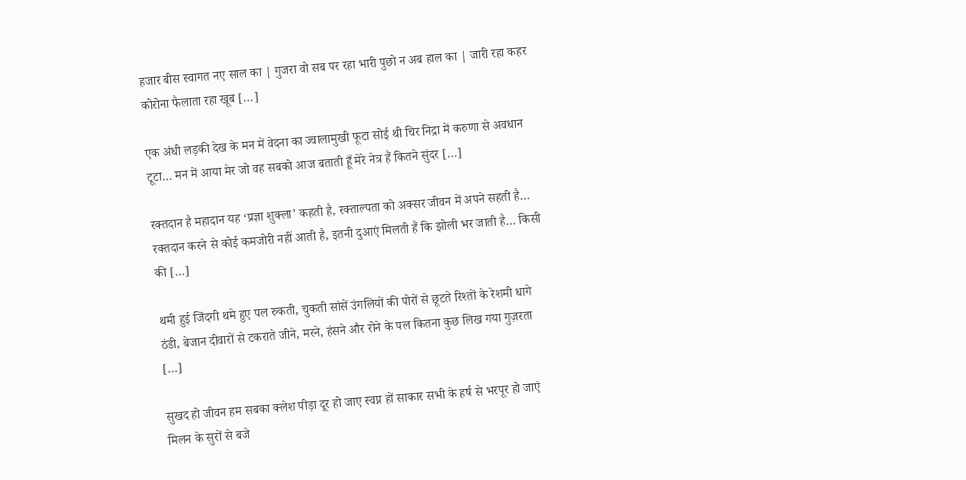हजार बीस स्वागत नए साल का | गुजरा वो सब पर रहा भारी पुछो न अब हाल का | जारी रहा कहर कोरोना फैलाता रहा खूब […]

एक अंधी लड़की देख के मन में वेदना का ज्वालामुखी फूटा सोई थी चिर निद्रा में करुणा से अवधान टूटा… मन में आया मेर जो वह सबको आज बताती हूँ मेरे नेत्र हैं कितने सुंदर […]

रक्तदान है महादान यह ‘प्रज्ञा शुक्ला’ कहती है, रक्ताल्पता को अक्सर जीवन में अपने सहती है… रक्तदान करने से कोई कमजोरी नहीं आती है, इतनी दुआएं मिलती हैं कि झोली भर जाती है… किसी की […]

थमी हुई जिंदगी थमे हुए पल रुकती, चुकती सांसें उंगलियों की पोरों से छूटते रिश्तों के रेशमी धागे ठंडी, बेजान दीवारों से टकराते जीने, मरने, हंसने और रोने के पल कितना कुछ लिख गया गुज़रता […]

सुखद हो जीवन हम सबका क्लेश पीड़ा दूर हो जाए स्वप्न हों साकार सभी के हर्ष से भरपूर हो जाएं मिलन के सुरों से बजे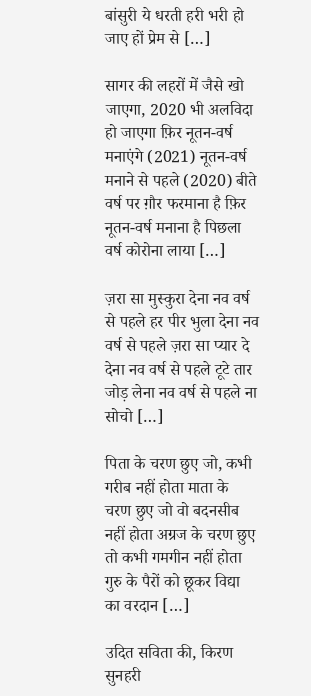बांसुरी ये धरती हरी भरी हो जाए हों प्रेम से […]

सागर की लहरों में जैसे खो जाएगा, 2020 भी अलविदा हो जाएगा फ़िर नूतन-वर्ष मनाएंगे (2021) नूतन-वर्ष मनाने से पहले (2020) बीते वर्ष पर ग़ौर फरमाना है फ़िर नूतन-वर्ष मनाना है पिछला वर्ष कोरोना लाया […]

ज़रा सा मुस्कुरा देना नव वर्ष से पहले हर पीर भुला देना नव वर्ष से पहले ज़रा सा प्यार दे देना नव वर्ष से पहले टूटे तार जोड़ लेना नव वर्ष से पहले ना सोचो […]

पिता के चरण छुए जो, कभी गरीब नहीं होता माता के चरण छुए जो वो बदनसीब नहीं होता अग्रज के चरण छुए तो कभी गमगीन नहीं होता गुरु के पैरों को छूकर विद्या का वरदान […]

उदित सविता की, किरण सुनहरी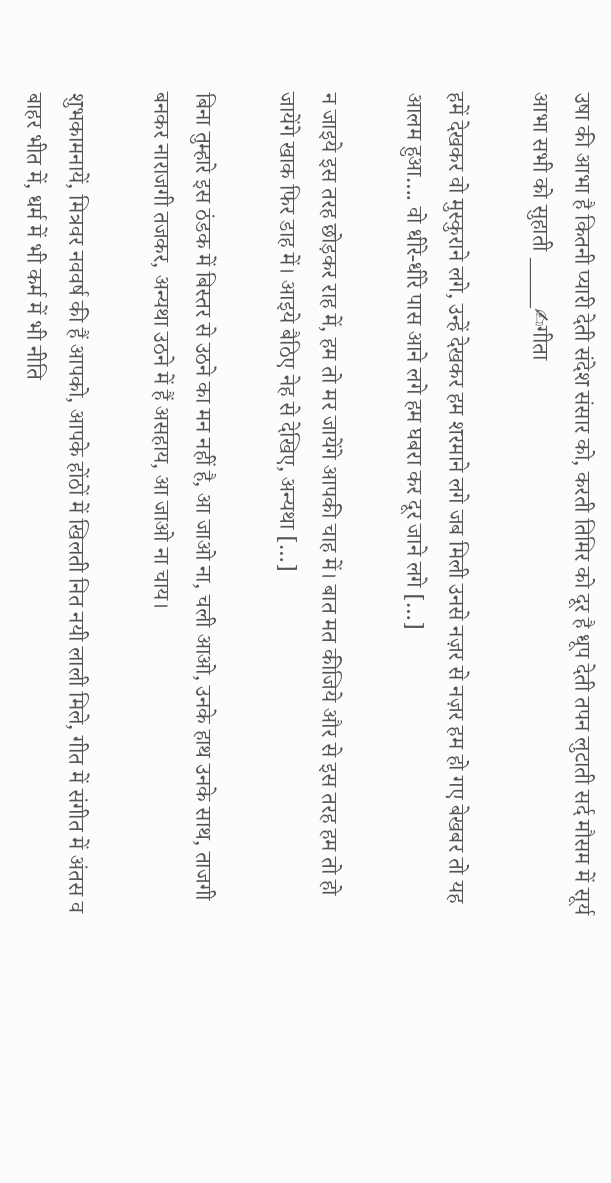उषा की आभा है कितनी प्यारी देती संदेश संसार को, करती तिमिर को दूर है धूप देती तपन लुटाती सर्द मौसम में सूर्य आभा सभी को सुहाती _____✍गीता

हमें देखकर वो मुस्कुराने लगे, उन्हें देखकर हम शरमाने लगे जब मिली उनसे नज़र से नज़र हम हो गए बेखबर तो यह आलम हुआ…. वो धीरे-धीरे पास आने लगे हम घबरा कर दूर जाने लगे […]

न जाइये इस तरह छोड़कर राह में, हम तो मर जायेंगे आपकी चाह में। बात मत कीजिये और से इस तरह हम तो हो जायेंगे खाक फिर डाह में। आइये बैठिए नेह से देखिए, अन्यथा […]

बिना तुम्हारे इस ठंडक में बिस्तर से उठने का मन नहीं है, आ जाओ ना, चली आओ, उनके हाथ उनके साथ, ताजगी बनकर नाराजगी तजकर, अन्यथा उठने में हैं असहाय, आ जाओ ना चाय।

शुभकामनायें, मित्रवर नववर्ष की हैं आपको, आपके होंठों में खिलती नित नयी लाली मिले, गीत में संगीत में अंतस व बाहर भीत में, धर्म में भी कर्म में भी नीति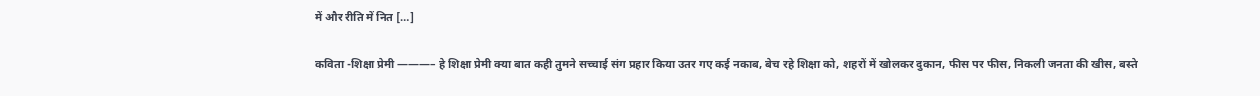में और रीति में नित […]

कविता -शिक्षा प्रेमी ———– हे शिक्षा प्रेमी क्या बात कही तुमने सच्चाई संग प्रहार किया उतर गए कई नकाब, बेच रहे शिक्षा को, शहरों में खोलकर दुकान, फीस पर फीस, निकली जनता की खीस, बस्ते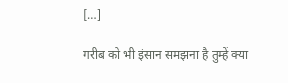[…]

गरीब को भी इंसान समझना है तुम्हें क्या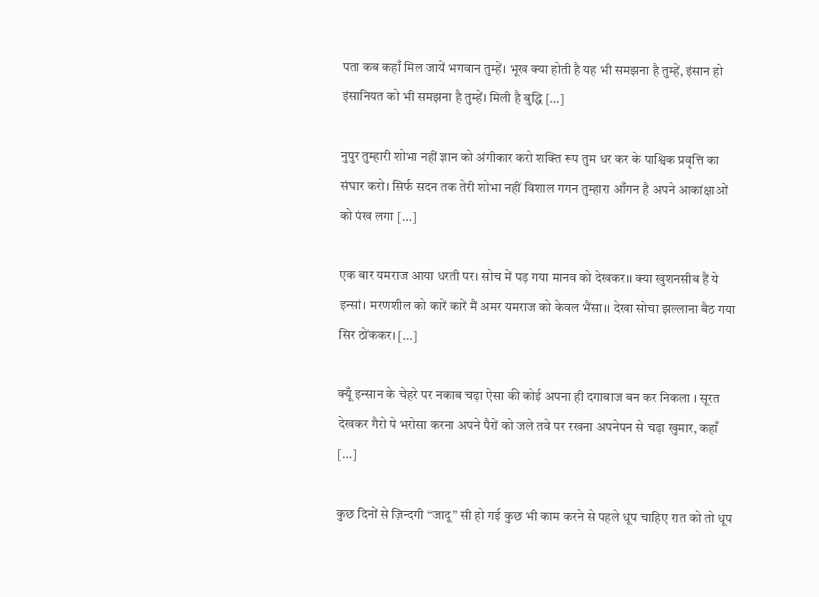पता कब कहाँ मिल जायें भगवान तुम्हें। भूख क्या होती है यह भी समझना है तुम्हें, इंसान हो इंसानियत को भी समझना है तुम्हें। मिली है बुद्धि […]

नुपुर तुम्हारी शोभा नहीं ज्ञान को अंगीकार करो शक्ति रूप तुम धर कर के पाश्विक प्रवृत्ति का संघार करो। सिर्फ सदन तक तेरी शोभा नहीं विशाल गगन तुम्हारा आँगन है अपने आकांक्षाओं को पंख लगा […]

एक बार यमराज आया धरती पर। सोच में पड़ गया मानव को देखकर।। क्या खुशनसीब हैं ये इन्सां। मरणशील को कारें कारें मैं अमर यमराज को केवल भैंसा।। देखा सोचा झल्लाना बैठ गया सिर ठोंककर। […]

क्यूँ इन्सान के चेहरे पर नकाब चढ़ा ऐसा की कोई अपना ही दगाबाज बन कर निकला । सूरत देखकर गैरो पे भरोसा करना अपने पैरों को जले तवे पर रखना अपनेपन से चढ़ा खुमार, कहाँ […]

कुछ दिनों से ज़िन्दगी “जादू” सी हो गई कुछ भी काम करने से पहले धूप चाहिए रात को तो धूप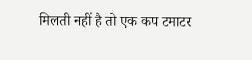मिलती नहीं है तो एक कप टमाटर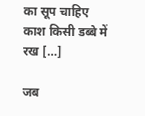का सूप चाहिए काश किसी डब्बे में रख […]

जब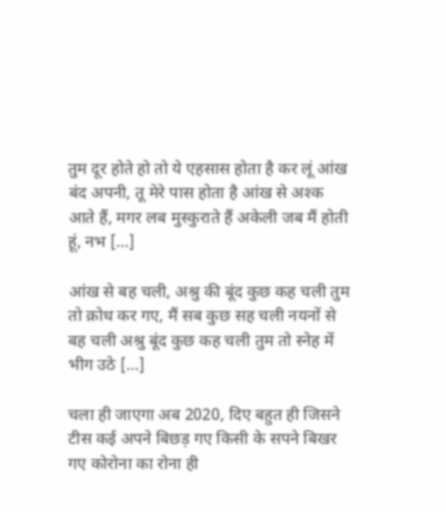तुम दूर होते हो तो ये एहसास होता है कर लूं आंख बंद अपनी, तू मेरे पास होता है आंख से अश्क आते हैं, मगर लब मुस्कुराते हैं अकेली जब मैं होती हूं, नभ […]

आंख से बह चली, अश्रु की बूंद कुछ कह चली तुम तो क्रोध कर गए, मैं सब कुछ सह चली नयनों से बह चली अश्रु बूंद कुछ कह चली तुम तो स्नेह में भीग उठे […]

चला ही जाएगा अब 2020, दिए बहुत ही जिसने टीस कई अपने बिछड़ गए किसी के सपने बिखर गए कोरोना का रोना ही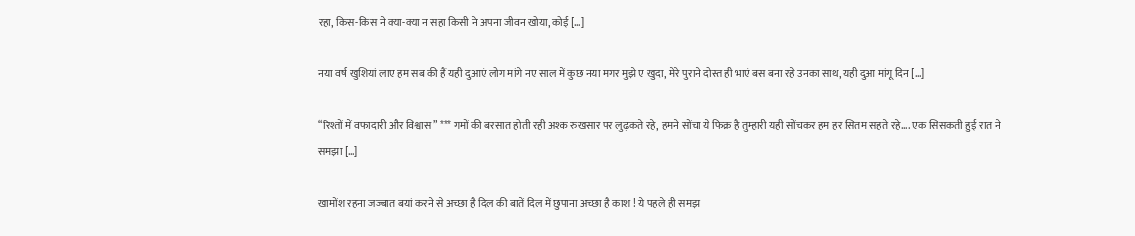रहा, किस-किस ने क्या-क्या न सहा किसी ने अपना जीवन खोया, कोई […]

नया वर्ष खुशियां लाए हम सब की हैं यही दुआएं लोग मांगे नए साल में कुछ नया मगर मुझे ए खुदा, मेरे पुराने दोस्त ही भाएं बस बना रहे उनका साथ, यही दुआ मांगू दिन […]

“रिश्तों में वफादारी और विश्वास” *** गमों की बरसात होती रही अश्क रुखसार पर लुढ़कते रहे, हमने सोंचा ये फिक्र है तुम्हारी यही सोंचकर हम हर सितम सहते रहे…. एक सिसकती हुई रात ने समझा […]

खामोंश रहना जज्बात बयां करने से अच्छा है दिल की बातें दिल में छुपाना अच्छा है काश ! ये पहले ही समझ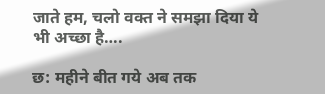जाते हम, चलो वक्त ने समझा दिया ये भी अच्छा है….

छ: महीने बीत गये अब तक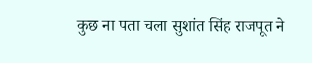कुछ ना पता चला सुशांत सिंह राजपूत ने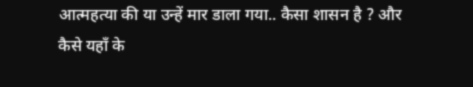आत्महत्या की या उन्हें मार डाला गया.. कैसा शासन है ? और कैसे यहाँ के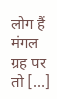लोग हैं मंगल ग्रह पर तो […]